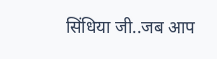सिंधिया जी..जब आप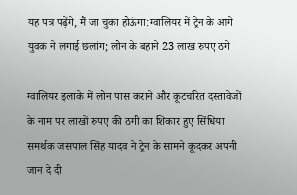यह पत्र पढ़ेंगे, मैं जा चुका होऊंगा:ग्वालियर में ट्रेन के आगे युवक ने लगाई छलांग; लोन के बहाने 23 लाख रुपए ठगे

ग्वालियर इलाके में लोन पास कराने और कूटचरित दस्तावेजों के नाम पर लाखों रुपए की ठगी का शिकार हुए सिंधिया समर्थक जसपाल सिंह यादव ने ट्रेन के सामने कूदकर अपनी जान दे दी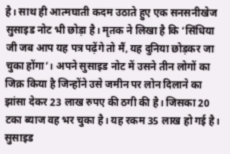है। साथ ही आत्मघाती कदम उठाते हुए एक सनसनीखेज सुसाइड नोट भी छोड़ा है। मृतक ने लिखा है कि ‘सिंधिया जी जब आप यह पत्र पढ़ेंगे तो मैं, यह दुनिया छोड़कर जा चुका होंगा’। अपने सुसाइड नोट में उसने तीन लोगों का जिक्र किया है जिन्होंने उसे जमीन पर लोन दिलाने का झांसा देकर 23 लाख रुपए की ठगी की है। जिसका 20 टका ब्याज वह भर चुका है। यह रकम 35 लाख हो गई है। सुसाइड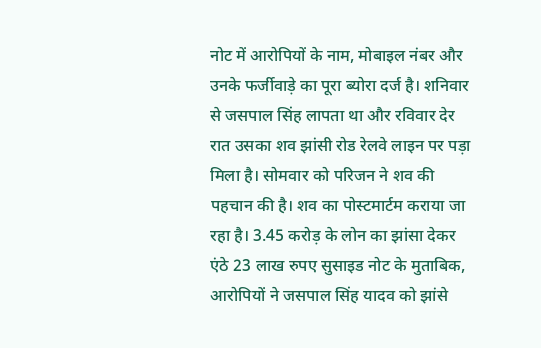नोट में आरोपियों के नाम, मोबाइल नंबर और उनके फर्जीवाड़े का पूरा ब्योरा दर्ज है। शनिवार से जसपाल सिंह लापता था और रविवार देर रात उसका शव झांसी रोड रेलवे लाइन पर पड़ा मिला है। सोमवार को परिजन ने शव की पहचान की है। शव का पोस्टमार्टम कराया जा रहा है। 3.45 करोड़ के लोन का झांसा देकर एंठे 23 लाख रुपए सुसाइड नोट के मुताबिक, आरोपियों ने जसपाल सिंह यादव को झांसे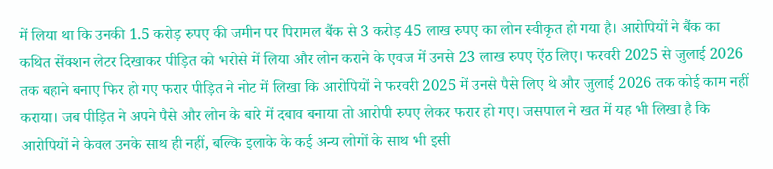में लिया था कि उनकी 1.5 करोड़ रुपए की जमीन पर पिरामल बैंक से 3 करोड़ 45 लाख रुपए का लोन स्वीकृत हो गया है। आरोपियों ने बैंक का कथित सेंक्शन लेटर दिखाकर पीड़ित को भरोसे में लिया और लोन कराने के एवज में उनसे 23 लाख रुपए ऐंठ लिए। फरवरी 2025 से जुलाई 2026 तक बहाने बनाए फिर हो गए फरार पीड़ित ने नोट में लिखा कि आरोपियों ने फरवरी 2025 में उनसे पैसे लिए थे और जुलाई 2026 तक कोई काम नहीं कराया। जब पीड़ित ने अपने पैसे और लोन के बारे में दबाव बनाया तो आरोपी रुपए लेकर फरार हो गए। जसपाल ने खत में यह भी लिखा है कि आरोपियों ने केवल उनके साथ ही नहीं, बल्कि इलाके के कई अन्य लोगों के साथ भी इसी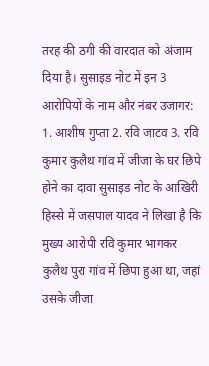तरह की ठगी की वारदात को अंजाम दिया है। सुसाइड नोट में इन 3 आरोपियों के नाम और नंबर उजागर: 1. आशीष गुप्ता 2. रवि जाटव 3. रवि कुमार कुलैथ गांव में जीजा के घर छिपे होने का दावा सुसाइड नोट के आखिरी हिस्से में जसपाल यादव ने लिखा है कि मुख्य आरोपी रवि कुमार भागकर कुलैथ पुरा गांव में छिपा हुआ था, जहां उसके जीजा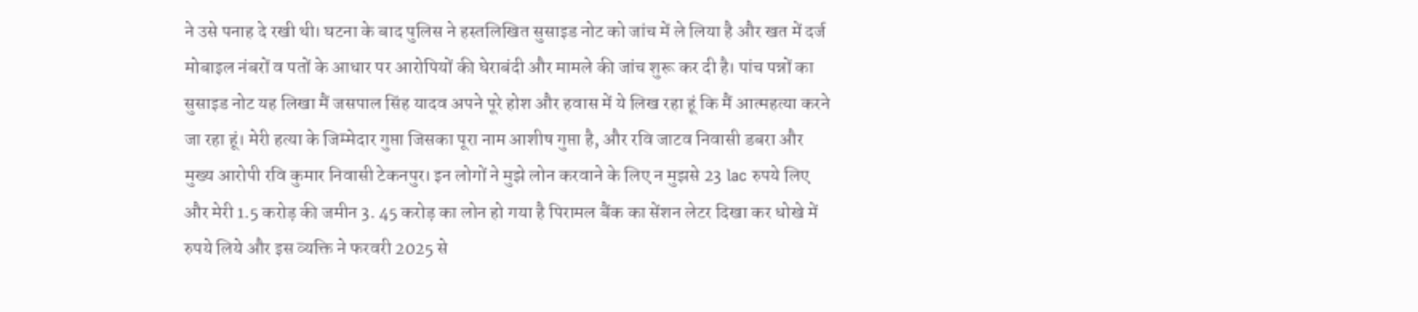ने उसे पनाह दे रखी थी। घटना के बाद पुलिस ने हस्तलिखित सुसाइड नोट को जांच में ले लिया है और खत में दर्ज मोबाइल नंबरों व पतों के आधार पर आरोपियों की घेराबंदी और मामले की जांच शुरू कर दी है। पांच पन्नों का सुसाइड नोट यह लिखा मैं जसपाल सिंह यादव अपने पूरे होश और हवास में ये लिख रहा हूं कि मैं आत्महत्या करने जा रहा हूं। मेरी हत्या के जिम्मेदार गुप्ता जिसका पूरा नाम आशीष गुप्ता है, और रवि जाटव निवासी डबरा और मुख्य आरोपी रवि कुमार निवासी टेकनपुर। इन लोगों ने मुझे लोन करवाने के लिए न मुझसे 23 lac रुपये लिए और मेरी 1.5 करोड़ की जमीन 3. 45 करोड़ का लोन हो गया है पिरामल बैंक का सेंशन लेटर दिखा कर धोखे में रुपये लिये और इस व्यक्ति ने फरवरी 2025 से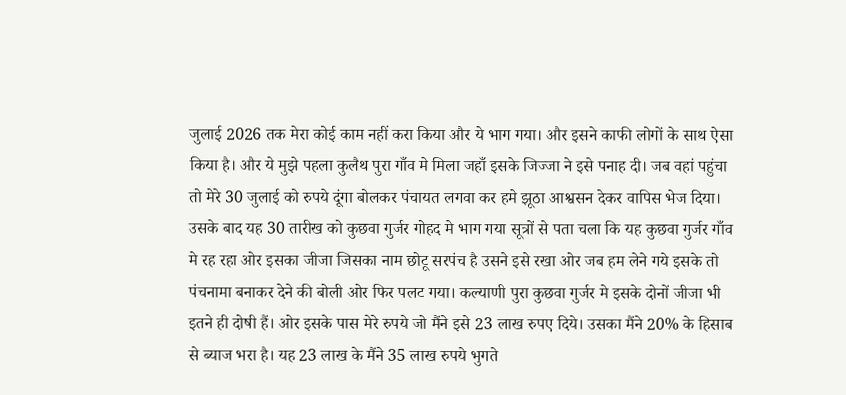जुलाई 2026 तक मेरा कोई काम नहीं करा किया और ये भाग गया। और इसने काफी लोगों के साथ ऐसा किया है। और ये मुझे पहला कुलैथ पुरा गाँव मे मिला जहाँ इसके जिज्जा ने इसे पनाह दी। जब वहां पहुंचा तो मेरे 30 जुलाई को रुपये दूंगा बोलकर पंचायत लगवा कर हमे झूठा आश्वसन देकर वापिस भेज दिया। उसके बाद यह 30 तारीख को कुछवा गुर्जर गोहद मे भाग गया सूत्रों से पता चला कि यह कुछवा गुर्जर गाँव मे रह रहा ओर इसका जीजा जिसका नाम छोटू सरपंच है उसने इसे रखा ओर जब हम लेने गये इसके तो पंचनामा बनाकर देने की बोली ओर फिर पलट गया। कल्याणी पुरा कुछवा गुर्जर मे इसके दोनों जीजा भी इतने ही दोषी हैं। ओर इसके पास मेरे रुपये जो मैंने इसे 23 लाख रुपए दिये। उसका मैंने 20% के हिसाब से ब्याज भरा है। यह 23 लाख के मैंने 35 लाख रुपये भुगते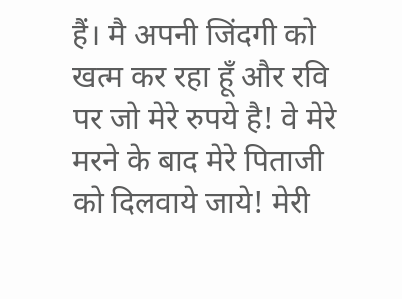हैं। मै अपनी जिंदगी को खत्म कर रहा हूँ और रवि पर जो मेरे रुपये है! वे मेरे मरने के बाद मेरे पिताजी को दिलवाये जाये! मेरी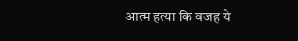आत्म हत्या कि वजह ये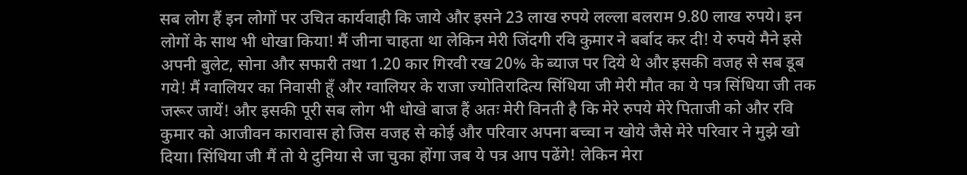सब लोग हैं इन लोगों पर उचित कार्यवाही कि जाये और इसने 23 लाख रुपये लल्ला बलराम 9.80 लाख रुपये। इन लोगों के साथ भी धोखा किया! मैं जीना चाहता था लेकिन मेरी जिंदगी रवि कुमार ने बर्बाद कर दी! ये रुपये मैने इसे अपनी बुलेट, सोना और सफारी तथा 1.20 कार गिरवी रख 20% के ब्याज पर दिये थे और इसकी वजह से सब डूब गये! मैं ग्वालियर का निवासी हूँ और ग्वालियर के राजा ज्योतिरादित्य सिंधिया जी मेरी मौत का ये पत्र सिंधिया जी तक जरूर जायें! और इसकी पूरी सब लोग भी धोखे बाज हैं अतः मेरी विनती है कि मेरे रुपये मेरे पिताजी को और रवि कुमार को आजीवन कारावास हो जिस वजह से कोई और परिवार अपना बच्चा न खोये जैसे मेरे परिवार ने मुझे खो दिया। सिंधिया जी मैं तो ये दुनिया से जा चुका होंगा जब ये पत्र आप पढेंगे! लेकिन मेरा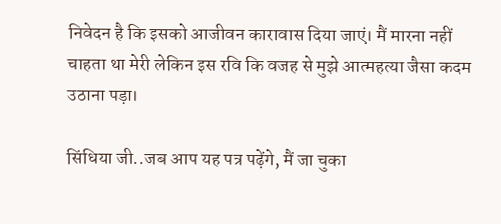निवेदन है कि इसको आजीवन कारावास दिया जाएं। मैं मारना नहीं चाहता था मेरी लेकिन इस रवि कि वजह से मुझे आत्महत्या जैसा कदम उठाना पड़ा।

सिंधिया जी..जब आप यह पत्र पढ़ेंगे, मैं जा चुका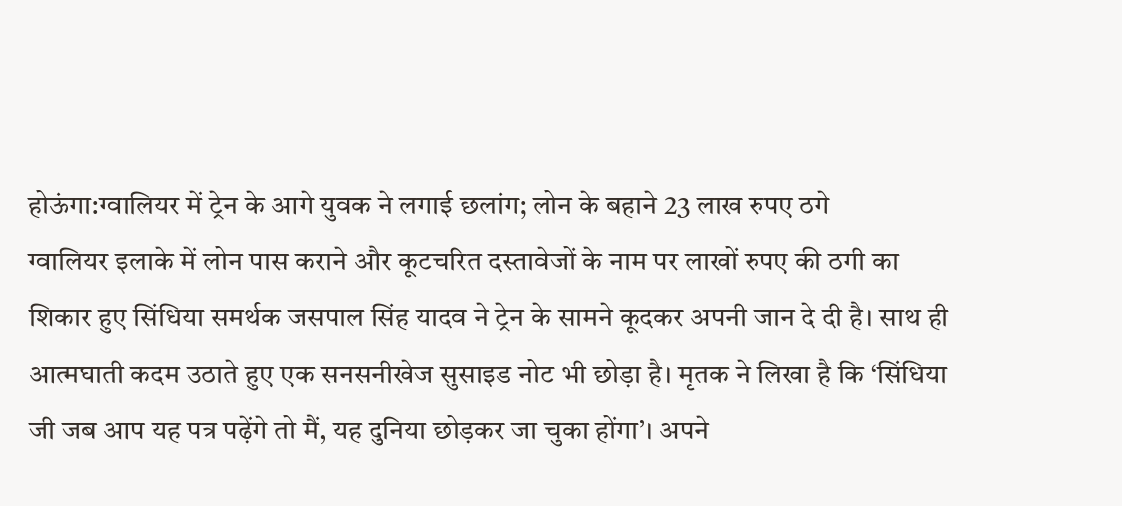होऊंगा:ग्वालियर में ट्रेन के आगे युवक ने लगाई छलांग; लोन के बहाने 23 लाख रुपए ठगे
ग्वालियर इलाके में लोन पास कराने और कूटचरित दस्तावेजों के नाम पर लाखों रुपए की ठगी का शिकार हुए सिंधिया समर्थक जसपाल सिंह यादव ने ट्रेन के सामने कूदकर अपनी जान दे दी है। साथ ही आत्मघाती कदम उठाते हुए एक सनसनीखेज सुसाइड नोट भी छोड़ा है। मृतक ने लिखा है कि ‘सिंधिया जी जब आप यह पत्र पढ़ेंगे तो मैं, यह दुनिया छोड़कर जा चुका होंगा’। अपने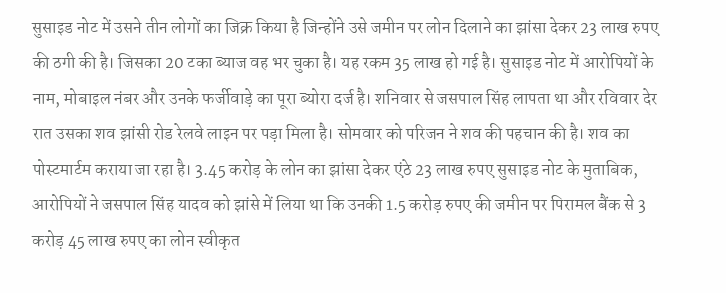सुसाइड नोट में उसने तीन लोगों का जिक्र किया है जिन्होंने उसे जमीन पर लोन दिलाने का झांसा देकर 23 लाख रुपए की ठगी की है। जिसका 20 टका ब्याज वह भर चुका है। यह रकम 35 लाख हो गई है। सुसाइड नोट में आरोपियों के नाम, मोबाइल नंबर और उनके फर्जीवाड़े का पूरा ब्योरा दर्ज है। शनिवार से जसपाल सिंह लापता था और रविवार देर रात उसका शव झांसी रोड रेलवे लाइन पर पड़ा मिला है। सोमवार को परिजन ने शव की पहचान की है। शव का पोस्टमार्टम कराया जा रहा है। 3.45 करोड़ के लोन का झांसा देकर एंठे 23 लाख रुपए सुसाइड नोट के मुताबिक, आरोपियों ने जसपाल सिंह यादव को झांसे में लिया था कि उनकी 1.5 करोड़ रुपए की जमीन पर पिरामल बैंक से 3 करोड़ 45 लाख रुपए का लोन स्वीकृत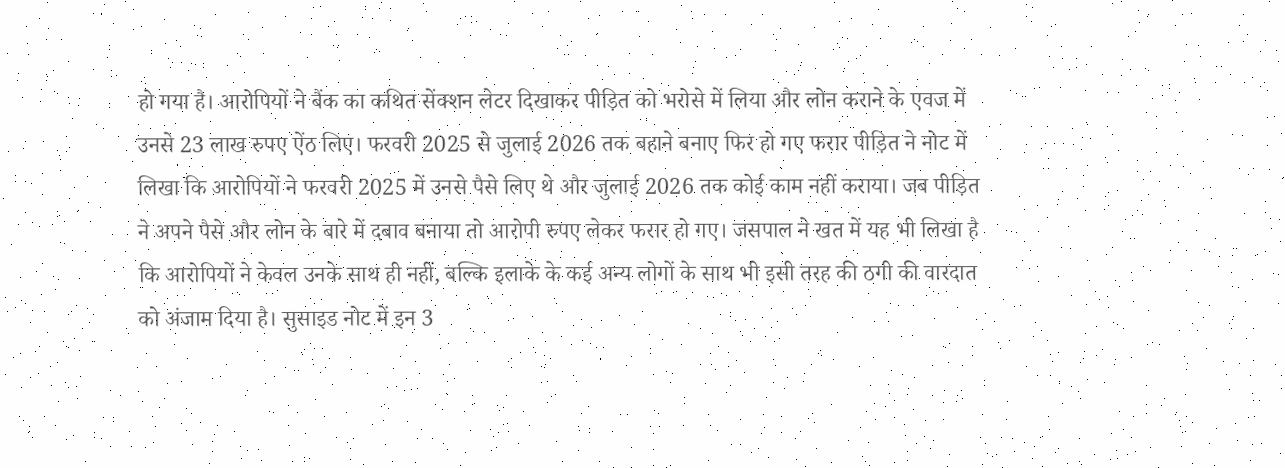हो गया है। आरोपियों ने बैंक का कथित सेंक्शन लेटर दिखाकर पीड़ित को भरोसे में लिया और लोन कराने के एवज में उनसे 23 लाख रुपए ऐंठ लिए। फरवरी 2025 से जुलाई 2026 तक बहाने बनाए फिर हो गए फरार पीड़ित ने नोट में लिखा कि आरोपियों ने फरवरी 2025 में उनसे पैसे लिए थे और जुलाई 2026 तक कोई काम नहीं कराया। जब पीड़ित ने अपने पैसे और लोन के बारे में दबाव बनाया तो आरोपी रुपए लेकर फरार हो गए। जसपाल ने खत में यह भी लिखा है कि आरोपियों ने केवल उनके साथ ही नहीं, बल्कि इलाके के कई अन्य लोगों के साथ भी इसी तरह की ठगी की वारदात को अंजाम दिया है। सुसाइड नोट में इन 3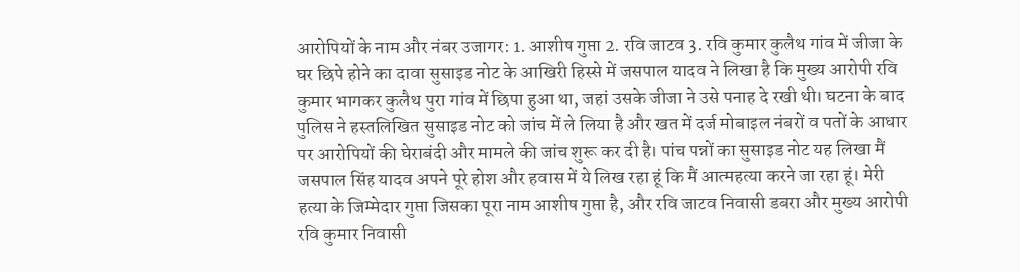आरोपियों के नाम और नंबर उजागर: 1. आशीष गुप्ता 2. रवि जाटव 3. रवि कुमार कुलैथ गांव में जीजा के घर छिपे होने का दावा सुसाइड नोट के आखिरी हिस्से में जसपाल यादव ने लिखा है कि मुख्य आरोपी रवि कुमार भागकर कुलैथ पुरा गांव में छिपा हुआ था, जहां उसके जीजा ने उसे पनाह दे रखी थी। घटना के बाद पुलिस ने हस्तलिखित सुसाइड नोट को जांच में ले लिया है और खत में दर्ज मोबाइल नंबरों व पतों के आधार पर आरोपियों की घेराबंदी और मामले की जांच शुरू कर दी है। पांच पन्नों का सुसाइड नोट यह लिखा मैं जसपाल सिंह यादव अपने पूरे होश और हवास में ये लिख रहा हूं कि मैं आत्महत्या करने जा रहा हूं। मेरी हत्या के जिम्मेदार गुप्ता जिसका पूरा नाम आशीष गुप्ता है, और रवि जाटव निवासी डबरा और मुख्य आरोपी रवि कुमार निवासी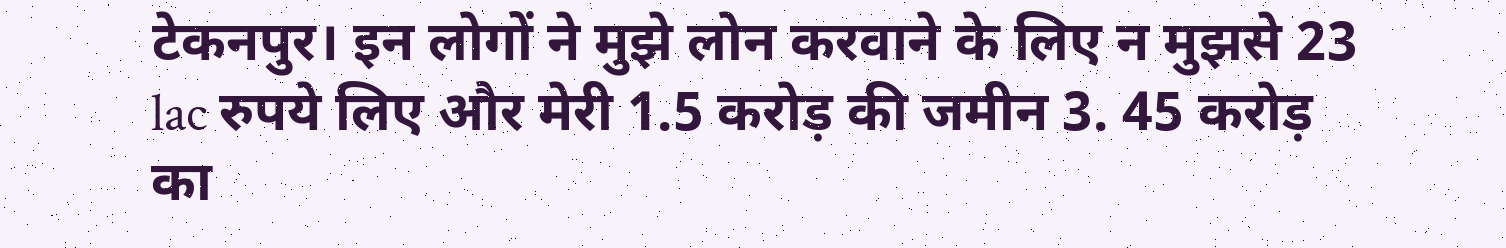टेकनपुर। इन लोगों ने मुझे लोन करवाने के लिए न मुझसे 23 lac रुपये लिए और मेरी 1.5 करोड़ की जमीन 3. 45 करोड़ का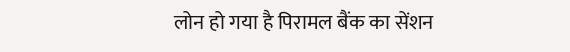लोन हो गया है पिरामल बैंक का सेंशन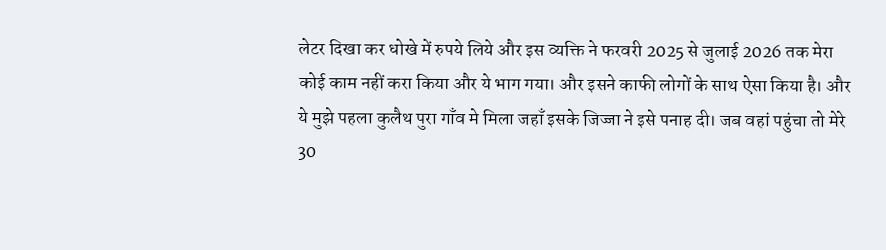लेटर दिखा कर धोखे में रुपये लिये और इस व्यक्ति ने फरवरी 2025 से जुलाई 2026 तक मेरा कोई काम नहीं करा किया और ये भाग गया। और इसने काफी लोगों के साथ ऐसा किया है। और ये मुझे पहला कुलैथ पुरा गाँव मे मिला जहाँ इसके जिज्जा ने इसे पनाह दी। जब वहां पहुंचा तो मेरे 30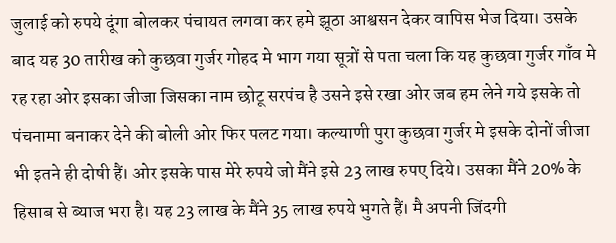जुलाई को रुपये दूंगा बोलकर पंचायत लगवा कर हमे झूठा आश्वसन देकर वापिस भेज दिया। उसके बाद यह 30 तारीख को कुछवा गुर्जर गोहद मे भाग गया सूत्रों से पता चला कि यह कुछवा गुर्जर गाँव मे रह रहा ओर इसका जीजा जिसका नाम छोटू सरपंच है उसने इसे रखा ओर जब हम लेने गये इसके तो पंचनामा बनाकर देने की बोली ओर फिर पलट गया। कल्याणी पुरा कुछवा गुर्जर मे इसके दोनों जीजा भी इतने ही दोषी हैं। ओर इसके पास मेरे रुपये जो मैंने इसे 23 लाख रुपए दिये। उसका मैंने 20% के हिसाब से ब्याज भरा है। यह 23 लाख के मैंने 35 लाख रुपये भुगते हैं। मै अपनी जिंदगी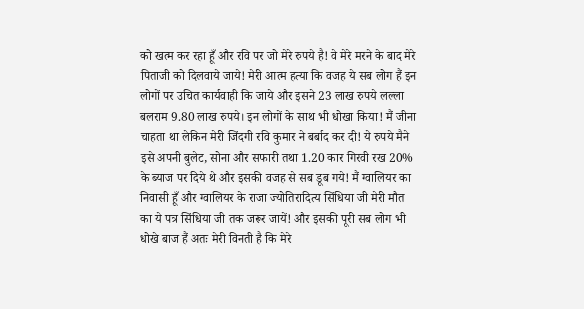को खत्म कर रहा हूँ और रवि पर जो मेरे रुपये है! वे मेरे मरने के बाद मेरे पिताजी को दिलवाये जाये! मेरी आत्म हत्या कि वजह ये सब लोग हैं इन लोगों पर उचित कार्यवाही कि जाये और इसने 23 लाख रुपये लल्ला बलराम 9.80 लाख रुपये। इन लोगों के साथ भी धोखा किया! मैं जीना चाहता था लेकिन मेरी जिंदगी रवि कुमार ने बर्बाद कर दी! ये रुपये मैने इसे अपनी बुलेट, सोना और सफारी तथा 1.20 कार गिरवी रख 20% के ब्याज पर दिये थे और इसकी वजह से सब डूब गये! मैं ग्वालियर का निवासी हूँ और ग्वालियर के राजा ज्योतिरादित्य सिंधिया जी मेरी मौत का ये पत्र सिंधिया जी तक जरूर जायें! और इसकी पूरी सब लोग भी धोखे बाज हैं अतः मेरी विनती है कि मेरे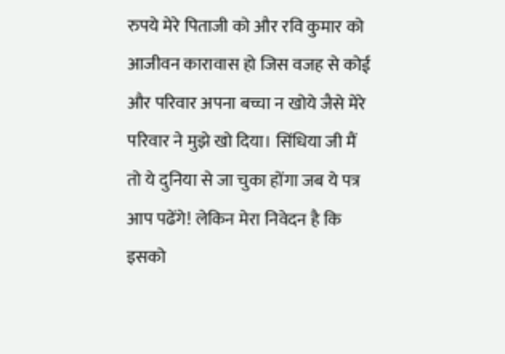रुपये मेरे पिताजी को और रवि कुमार को आजीवन कारावास हो जिस वजह से कोई और परिवार अपना बच्चा न खोये जैसे मेरे परिवार ने मुझे खो दिया। सिंधिया जी मैं तो ये दुनिया से जा चुका होंगा जब ये पत्र आप पढेंगे! लेकिन मेरा निवेदन है कि इसको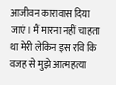आजीवन कारावास दिया जाएं। मैं मारना नहीं चाहता था मेरी लेकिन इस रवि कि वजह से मुझे आत्महत्या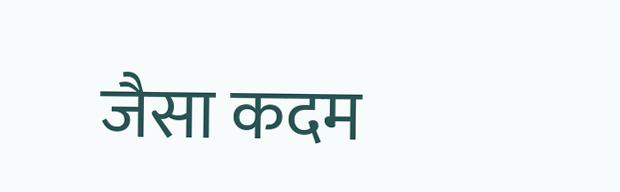जैसा कदम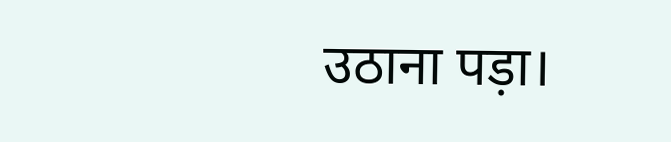उठाना पड़ा।